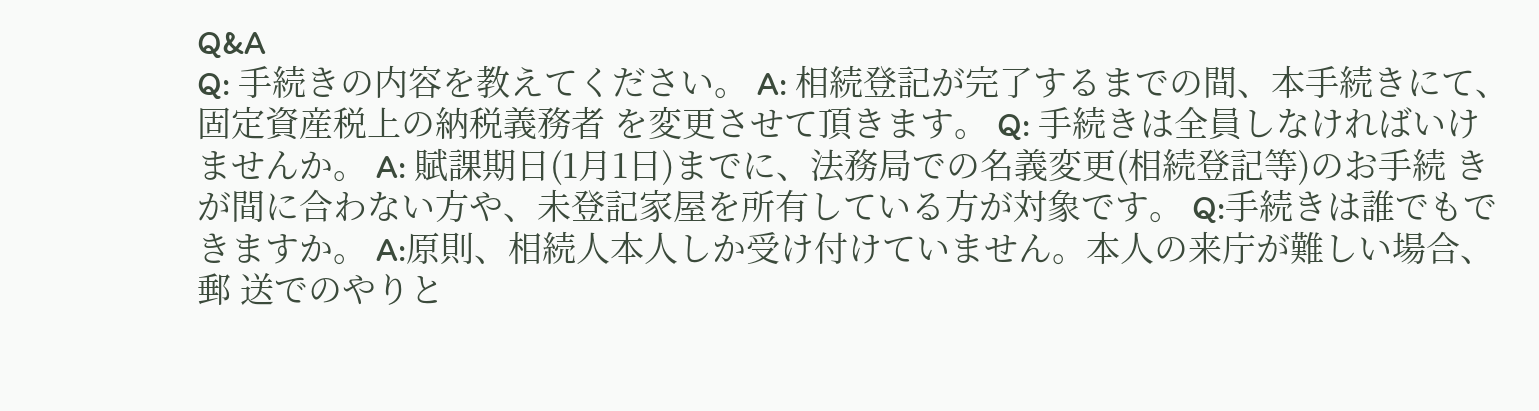Q&A
Q: 手続きの内容を教えてください。 A: 相続登記が完了するまでの間、本手続きにて、固定資産税上の納税義務者 を変更させて頂きます。 Q: 手続きは全員しなければいけませんか。 A: 賦課期日(1月1日)までに、法務局での名義変更(相続登記等)のお手続 きが間に合わない方や、未登記家屋を所有している方が対象です。 Q:手続きは誰でもできますか。 A:原則、相続人本人しか受け付けていません。本人の来庁が難しい場合、郵 送でのやりと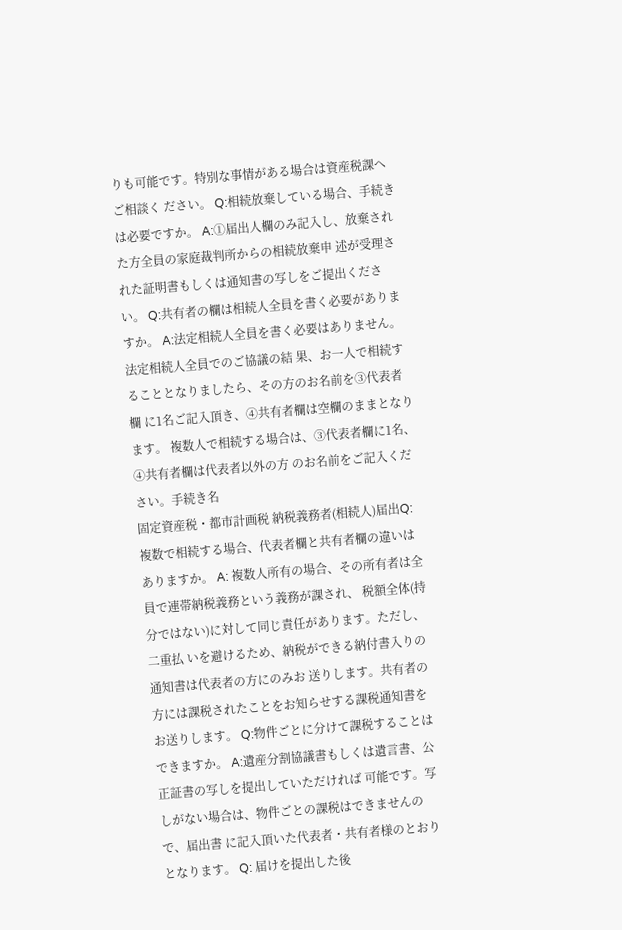りも可能です。特別な事情がある場合は資産税課へご相談く ださい。 Q:相続放棄している場合、手続きは必要ですか。 A:①届出人欄のみ記入し、放棄された方全員の家庭裁判所からの相続放棄申 述が受理された証明書もしくは通知書の写しをご提出ください。 Q:共有者の欄は相続人全員を書く必要がありますか。 A:法定相続人全員を書く必要はありません。法定相続人全員でのご協議の結 果、お一人で相続することとなりましたら、その方のお名前を③代表者欄 に1名ご記入頂き、④共有者欄は空欄のままとなります。 複数人で相続する場合は、③代表者欄に1名、④共有者欄は代表者以外の方 のお名前をご記入ください。手続き名
固定資産税・都市計画税 納税義務者(相続人)届出Q: 複数で相続する場合、代表者欄と共有者欄の違いはありますか。 A: 複数人所有の場合、その所有者は全員で連帯納税義務という義務が課され、 税額全体(持分ではない)に対して同じ責任があります。ただし、二重払 いを避けるため、納税ができる納付書入りの通知書は代表者の方にのみお 送りします。共有者の方には課税されたことをお知らせする課税通知書を お送りします。 Q:物件ごとに分けて課税することはできますか。 A:遺産分割協議書もしくは遺言書、公正証書の写しを提出していただければ 可能です。写しがない場合は、物件ごとの課税はできませんので、届出書 に記入頂いた代表者・共有者様のとおりとなります。 Q: 届けを提出した後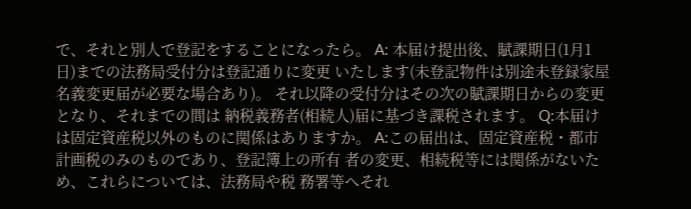で、それと別人で登記をすることになったら。 A: 本届け提出後、賦課期日(1月1日)までの法務局受付分は登記通りに変更 いたします(未登記物件は別途未登録家屋名義変更届が必要な場合あり)。 それ以降の受付分はその次の賦課期日からの変更となり、それまでの間は 納税義務者(相続人)届に基づき課税されます。 Q:本届けは固定資産税以外のものに関係はありますか。 A:この届出は、固定資産税・都市計画税のみのものであり、登記簿上の所有 者の変更、相続税等には関係がないため、これらについては、法務局や税 務署等へそれ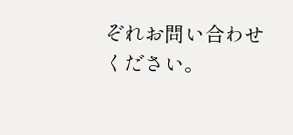ぞれお問い合わせください。